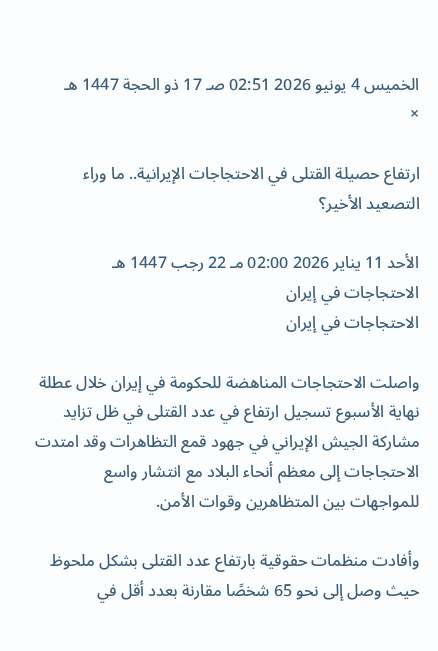الخميس 4 يونيو 2026 02:51 صـ 17 ذو الحجة 1447 هـ
×

ارتفاع حصيلة القتلى في الاحتجاجات الإيرانية.. ما وراء التصعيد الأخير؟

الأحد 11 يناير 2026 02:00 مـ 22 رجب 1447 هـ
الاحتجاجات في إيران
الاحتجاجات في إيران

واصلت الاحتجاجات المناهضة للحكومة في إيران خلال عطلة نهاية الأسبوع تسجيل ارتفاع في عدد القتلى في ظل تزايد مشاركة الجيش الإيراني في جهود قمع التظاهرات وقد امتدت الاحتجاجات إلى معظم أنحاء البلاد مع انتشار واسع للمواجهات بين المتظاهرين وقوات الأمن.

وأفادت منظمات حقوقية بارتفاع عدد القتلى بشكل ملحوظ حيث وصل إلى نحو 65 شخصًا مقارنة بعدد أقل في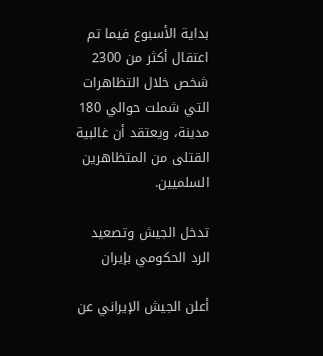بداية الأسبوع فيما تم اعتقال أكثر من 2300 شخص خلال التظاهرات التي شملت حوالي 180 مدينة، ويعتقد أن غالبية القتلى من المتظاهرين السلميين.

تدخل الجيش وتصعيد الرد الحكومي بإيران

أعلن الجيش الإيراني عن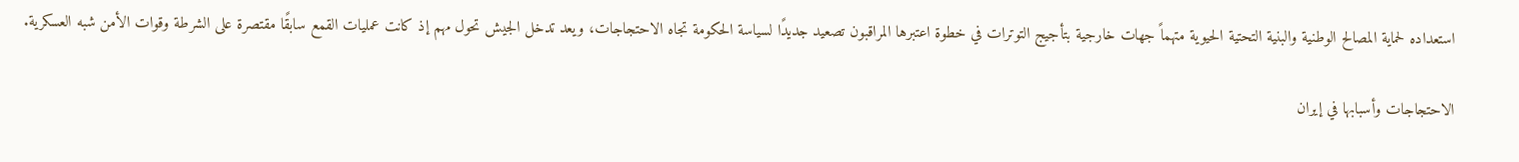استعداده لحماية المصالح الوطنية والبنية التحتية الحيوية متهماً جهات خارجية بتأجيج التوترات في خطوة اعتبرها المراقبون تصعيد جديدًا لسياسة الحكومة تجاه الاحتجاجات، ويعد تدخل الجيش تحول مهم إذ كانت عمليات القمع سابقًا مقتصرة على الشرطة وقوات الأمن شبه العسكرية.

الاحتجاجات وأسبابها في إيران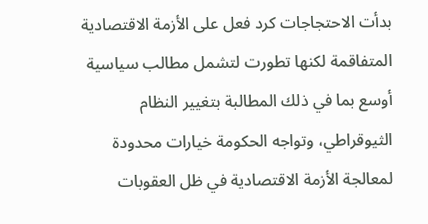بدأت الاحتجاجات كرد فعل على الأزمة الاقتصادية المتفاقمة لكنها تطورت لتشمل مطالب سياسية أوسع بما في ذلك المطالبة بتغيير النظام الثيوقراطي، وتواجه الحكومة خيارات محدودة لمعالجة الأزمة الاقتصادية في ظل العقوبات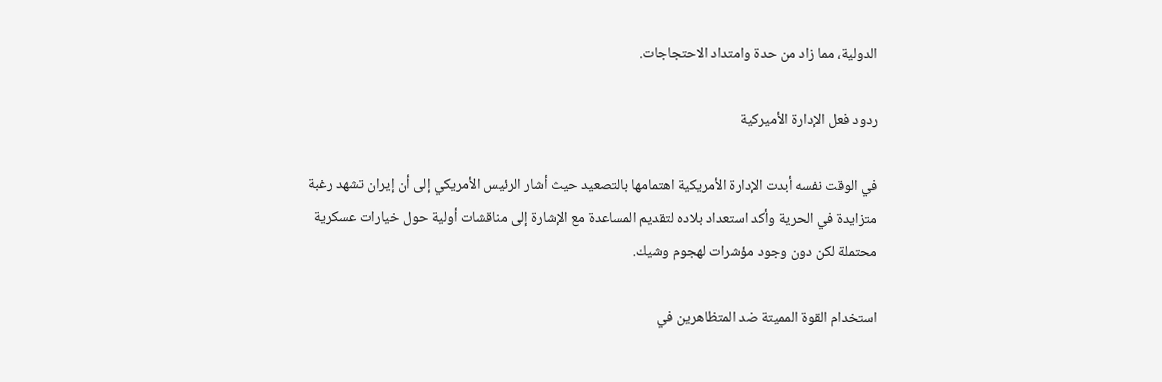الدولية، مما زاد من حدة وامتداد الاحتجاجات.

ردود فعل الإدارة الأميركية

في الوقت نفسه أبدت الإدارة الأمريكية اهتمامها بالتصعيد حيث أشار الرئيس الأمريكي إلى أن إيران تشهد رغبة متزايدة في الحرية وأكد استعداد بلاده لتقديم المساعدة مع الإشارة إلى مناقشات أولية حول خيارات عسكرية محتملة لكن دون وجود مؤشرات لهجوم وشيك.

استخدام القوة المميتة ضد المتظاهرين في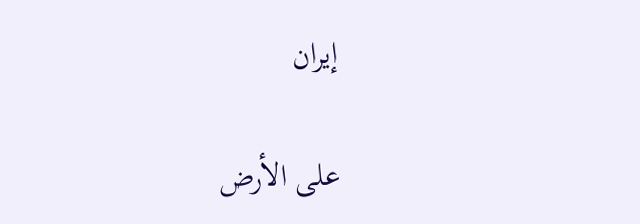إيران

على الأرض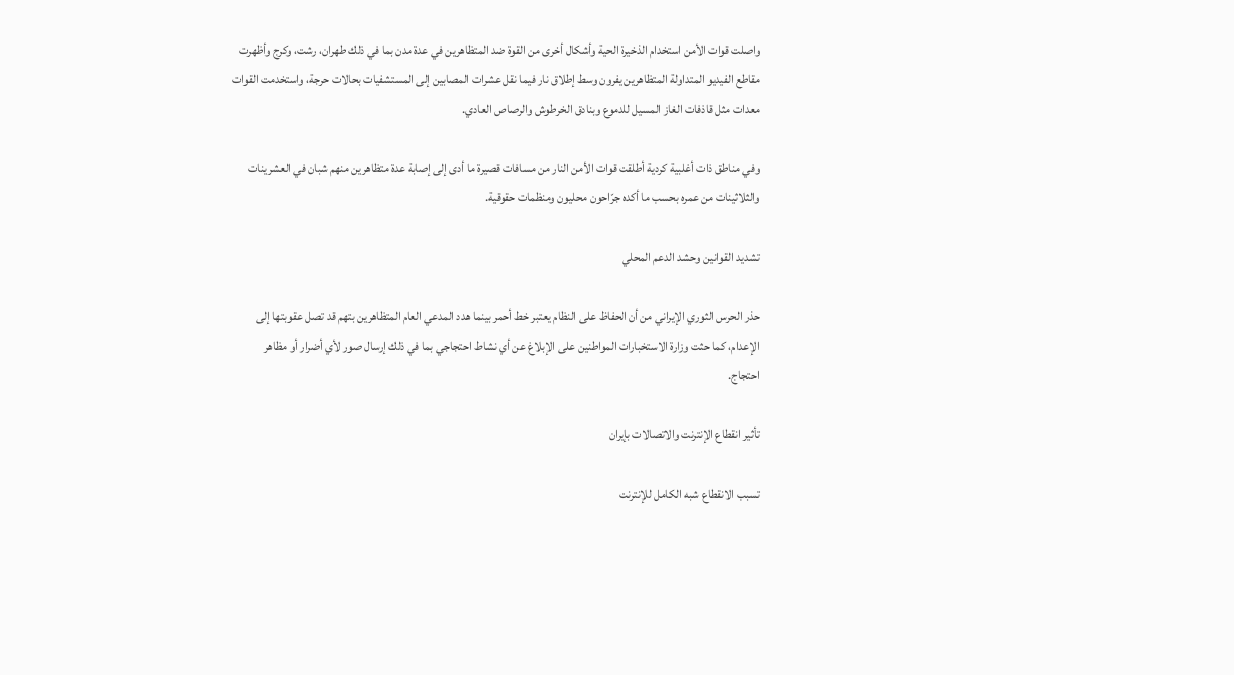واصلت قوات الأمن استخدام الذخيرة الحية وأشكال أخرى من القوة ضد المتظاهرين في عدة مدن بما في ذلك طهران، رشت، وكرج وأظهرت مقاطع الفيديو المتداولة المتظاهرين يفرون وسط إطلاق نار فيما نقل عشرات المصابين إلى المستشفيات بحالات حرجة، واستخدمت القوات معدات مثل قاذفات الغاز المسيل للدموع وبنادق الخرطوش والرصاص العادي.

وفي مناطق ذات أغلبية كردية أطلقت قوات الأمن النار من مسافات قصيرة ما أدى إلى إصابة عدة متظاهرين منهم شبان في العشرينات والثلاثينات من عمره بحسب ما أكده جرّاحون محليون ومنظمات حقوقية.

تشديد القوانين وحشد الدعم المحلي

حذر الحرس الثوري الإيراني من أن الحفاظ على النظام يعتبر خط أحمر بينما هدد المدعي العام المتظاهرين بتهم قد تصل عقوبتها إلى الإعدام، كما حثت وزارة الاستخبارات المواطنين على الإبلاغ عن أي نشاط احتجاجي بما في ذلك إرسال صور لأي أضرار أو مظاهر احتجاج.

تأثير انقطاع الإنترنت والاتصالات بإيران

تسبب الانقطاع شبه الكامل للإنترنت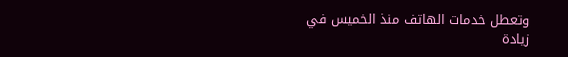وتعطل خدمات الهاتف منذ الخميس في زيادة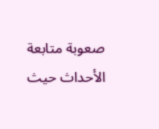صعوبة متابعة الأحداث حيث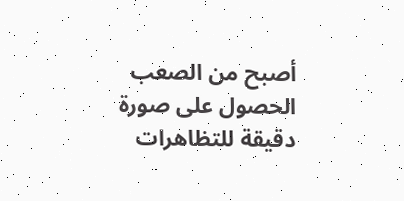أصبح من الصعب الحصول على صورة دقيقة للتظاهرات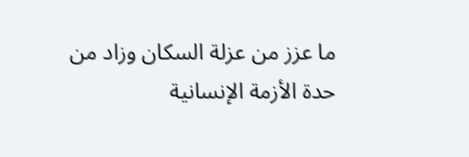ما عزز من عزلة السكان وزاد من حدة الأزمة الإنسانية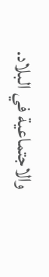والاجتماعية في البلاد.